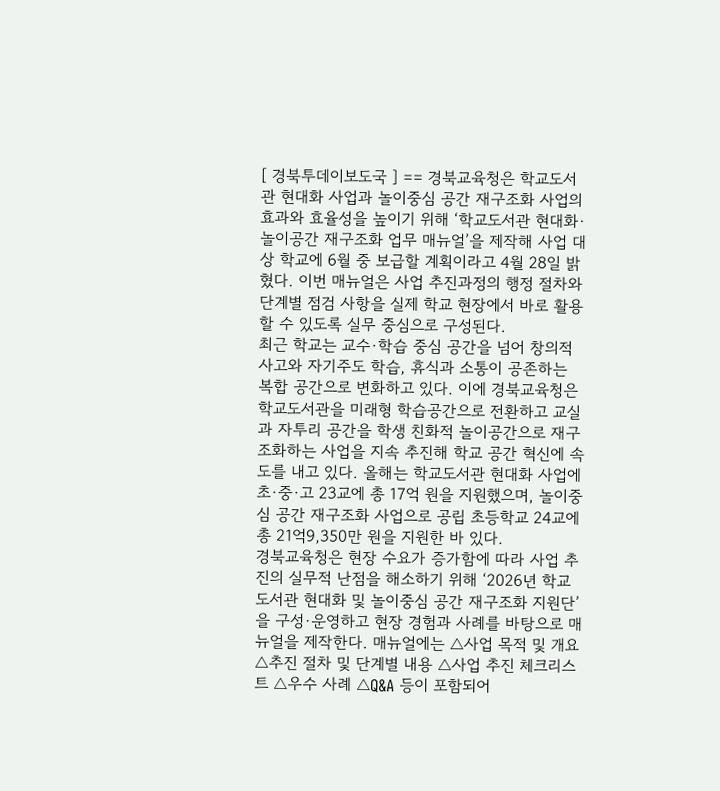[ 경북투데이보도국 ] == 경북교육청은 학교도서관 현대화 사업과 놀이중심 공간 재구조화 사업의 효과와 효율성을 높이기 위해 ‘학교도서관 현대화·놀이공간 재구조화 업무 매뉴얼’을 제작해 사업 대상 학교에 6월 중 보급할 계획이라고 4월 28일 밝혔다. 이번 매뉴얼은 사업 추진과정의 행정 절차와 단계별 점검 사항을 실제 학교 현장에서 바로 활용할 수 있도록 실무 중심으로 구성된다.
최근 학교는 교수·학습 중심 공간을 넘어 창의적 사고와 자기주도 학습, 휴식과 소통이 공존하는 복합 공간으로 변화하고 있다. 이에 경북교육청은 학교도서관을 미래형 학습공간으로 전환하고 교실과 자투리 공간을 학생 친화적 놀이공간으로 재구조화하는 사업을 지속 추진해 학교 공간 혁신에 속도를 내고 있다. 올해는 학교도서관 현대화 사업에 초·중·고 23교에 총 17억 원을 지원했으며, 놀이중심 공간 재구조화 사업으로 공립 초등학교 24교에 총 21억9,350만 원을 지원한 바 있다.
경북교육청은 현장 수요가 증가함에 따라 사업 추진의 실무적 난점을 해소하기 위해 ‘2026년 학교도서관 현대화 및 놀이중심 공간 재구조화 지원단’을 구성·운영하고 현장 경험과 사례를 바탕으로 매뉴얼을 제작한다. 매뉴얼에는 △사업 목적 및 개요 △추진 절차 및 단계별 내용 △사업 추진 체크리스트 △우수 사례 △Q&A 등이 포함되어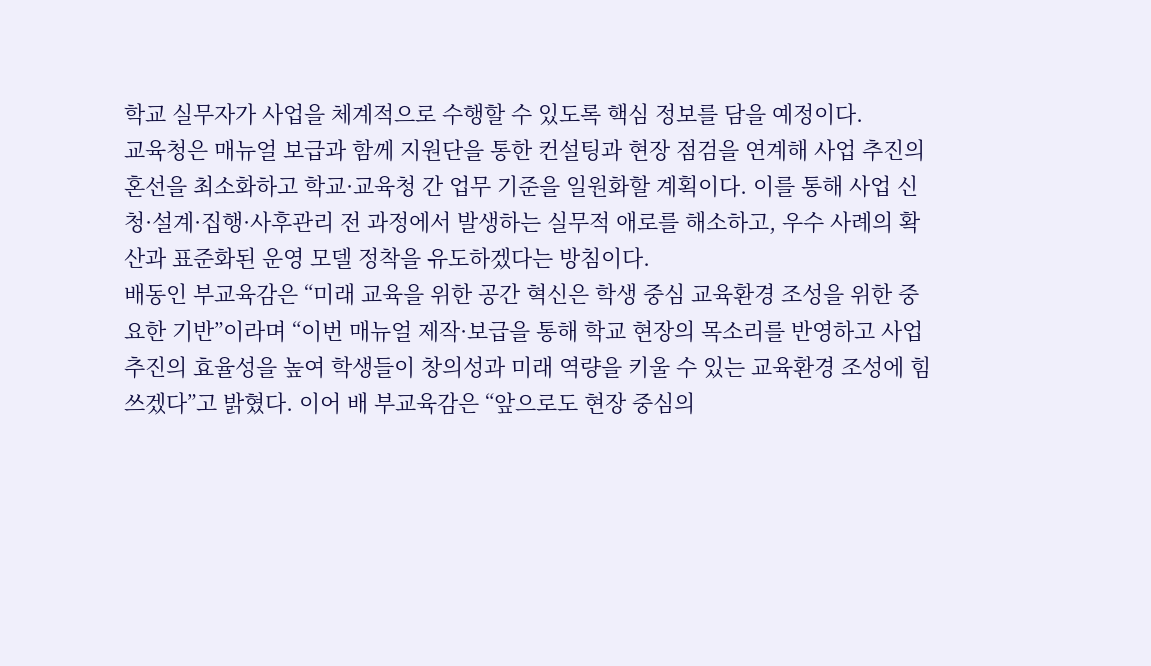학교 실무자가 사업을 체계적으로 수행할 수 있도록 핵심 정보를 담을 예정이다.
교육청은 매뉴얼 보급과 함께 지원단을 통한 컨설팅과 현장 점검을 연계해 사업 추진의 혼선을 최소화하고 학교·교육청 간 업무 기준을 일원화할 계획이다. 이를 통해 사업 신청·설계·집행·사후관리 전 과정에서 발생하는 실무적 애로를 해소하고, 우수 사례의 확산과 표준화된 운영 모델 정착을 유도하겠다는 방침이다.
배동인 부교육감은 “미래 교육을 위한 공간 혁신은 학생 중심 교육환경 조성을 위한 중요한 기반”이라며 “이번 매뉴얼 제작·보급을 통해 학교 현장의 목소리를 반영하고 사업 추진의 효율성을 높여 학생들이 창의성과 미래 역량을 키울 수 있는 교육환경 조성에 힘쓰겠다”고 밝혔다. 이어 배 부교육감은 “앞으로도 현장 중심의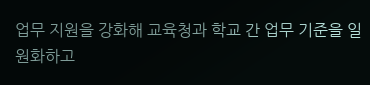업무 지원을 강화해 교육청과 학교 간 업무 기준을 일원화하고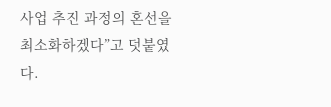사업 추진 과정의 혼선을 최소화하겠다”고 덧붙였다.